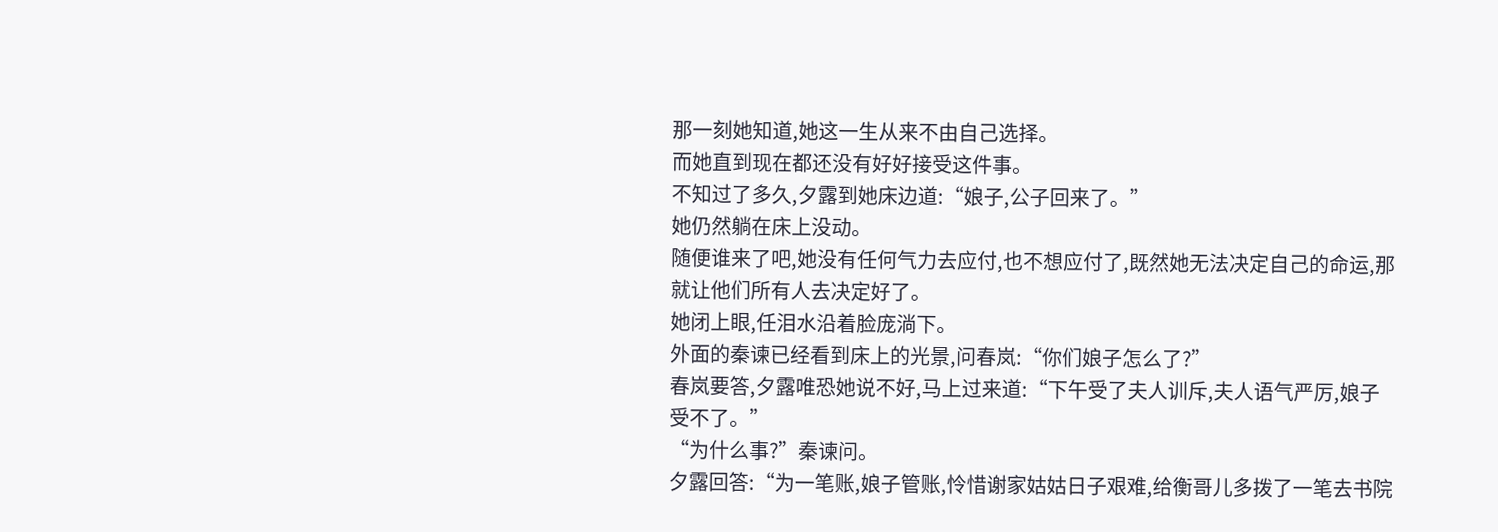那一刻她知道,她这一生从来不由自己选择。
而她直到现在都还没有好好接受这件事。
不知过了多久,夕露到她床边道:“娘子,公子回来了。”
她仍然躺在床上没动。
随便谁来了吧,她没有任何气力去应付,也不想应付了,既然她无法决定自己的命运,那就让他们所有人去决定好了。
她闭上眼,任泪水沿着脸庞淌下。
外面的秦谏已经看到床上的光景,问春岚:“你们娘子怎么了?”
春岚要答,夕露唯恐她说不好,马上过来道:“下午受了夫人训斥,夫人语气严厉,娘子受不了。”
“为什么事?”秦谏问。
夕露回答:“为一笔账,娘子管账,怜惜谢家姑姑日子艰难,给衡哥儿多拨了一笔去书院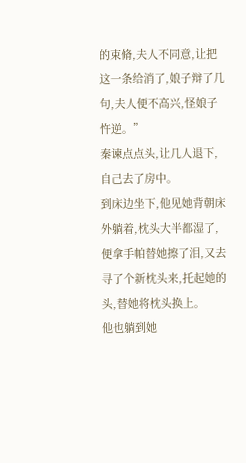的束脩,夫人不同意,让把这一条给消了,娘子辩了几句,夫人便不高兴,怪娘子忤逆。”
秦谏点点头,让几人退下,自己去了房中。
到床边坐下,他见她背朝床外躺着,枕头大半都湿了,便拿手帕替她擦了泪,又去寻了个新枕头来,托起她的头,替她将枕头换上。
他也躺到她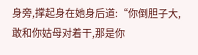身旁,撑起身在她身后道:“你倒胆子大,敢和你姑母对着干,那是你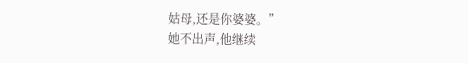姑母,还是你婆婆。”
她不出声,他继续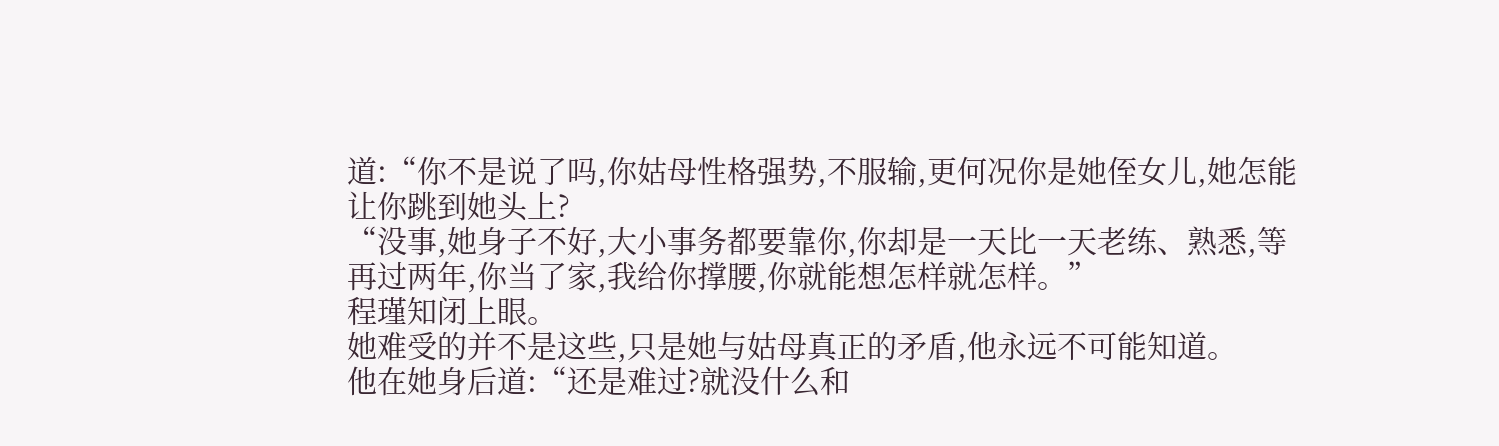道:“你不是说了吗,你姑母性格强势,不服输,更何况你是她侄女儿,她怎能让你跳到她头上?
“没事,她身子不好,大小事务都要靠你,你却是一天比一天老练、熟悉,等再过两年,你当了家,我给你撑腰,你就能想怎样就怎样。”
程瑾知闭上眼。
她难受的并不是这些,只是她与姑母真正的矛盾,他永远不可能知道。
他在她身后道:“还是难过?就没什么和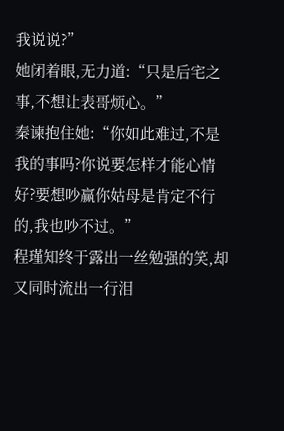我说说?”
她闭着眼,无力道:“只是后宅之事,不想让表哥烦心。”
秦谏抱住她:“你如此难过,不是我的事吗?你说要怎样才能心情好?要想吵赢你姑母是肯定不行的,我也吵不过。”
程瑾知终于露出一丝勉强的笑,却又同时流出一行泪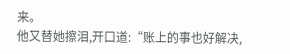来。
他又替她擦泪,开口道:“账上的事也好解决,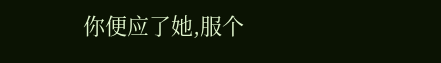你便应了她,服个